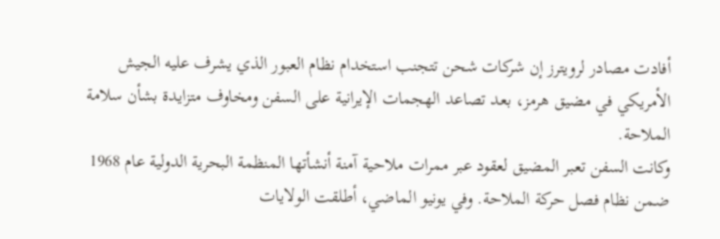أفادت مصادر لرويترز إن شركات شحن تتجنب استخدام نظام العبور الذي يشرف عليه الجيش الأمريكي في مضيق هرمز، بعد تصاعد الهجمات الإيرانية على السفن ومخاوف متزايدة بشأن سلامة الملاحة.
وكانت السفن تعبر المضيق لعقود عبر ممرات ملاحية آمنة أنشأتها المنظمة البحرية الدولية عام 1968 ضمن نظام فصل حركة الملاحة. وفي يونيو الماضي، أطلقت الولايات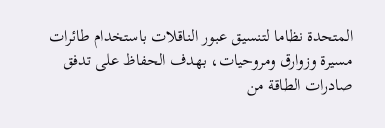المتحدة نظاما لتنسيق عبور الناقلات باستخدام طائرات مسيرة وزوارق ومروحيات، بهدف الحفاظ على تدفق صادرات الطاقة من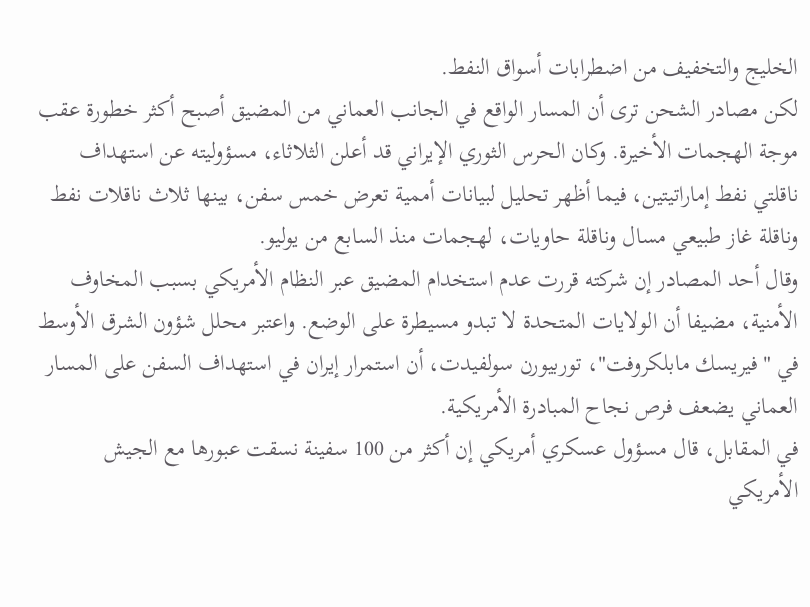الخليج والتخفيف من اضطرابات أسواق النفط.
لكن مصادر الشحن ترى أن المسار الواقع في الجانب العماني من المضيق أصبح أكثر خطورة عقب موجة الهجمات الأخيرة. وكان الحرس الثوري الإيراني قد أعلن الثلاثاء، مسؤوليته عن استهداف ناقلتي نفط إماراتيتين، فيما أظهر تحليل لبيانات أممية تعرض خمس سفن، بينها ثلاث ناقلات نفط وناقلة غاز طبيعي مسال وناقلة حاويات، لهجمات منذ السابع من يوليو.
وقال أحد المصادر إن شركته قررت عدم استخدام المضيق عبر النظام الأمريكي بسبب المخاوف الأمنية، مضيفا أن الولايات المتحدة لا تبدو مسيطرة على الوضع. واعتبر محلل شؤون الشرق الأوسط في "فيريسك مابلكروفت"، توربيورن سولفيدت، أن استمرار إيران في استهداف السفن على المسار العماني يضعف فرص نجاح المبادرة الأمريكية.
في المقابل، قال مسؤول عسكري أمريكي إن أكثر من 100 سفينة نسقت عبورها مع الجيش الأمريكي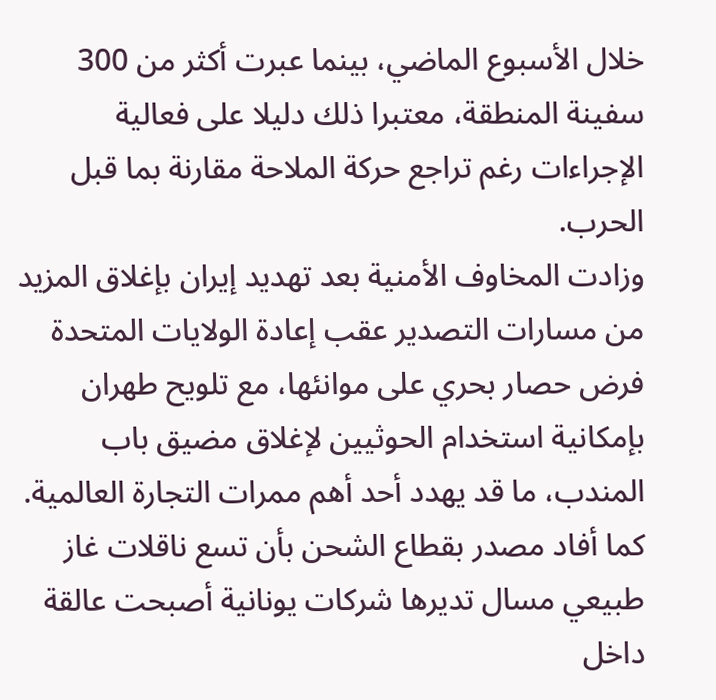خلال الأسبوع الماضي، بينما عبرت أكثر من 300 سفينة المنطقة، معتبرا ذلك دليلا على فعالية الإجراءات رغم تراجع حركة الملاحة مقارنة بما قبل الحرب.
وزادت المخاوف الأمنية بعد تهديد إيران بإغلاق المزيد من مسارات التصدير عقب إعادة الولايات المتحدة فرض حصار بحري على موانئها، مع تلويح طهران بإمكانية استخدام الحوثيين لإغلاق مضيق باب المندب، ما قد يهدد أحد أهم ممرات التجارة العالمية.
كما أفاد مصدر بقطاع الشحن بأن تسع ناقلات غاز طبيعي مسال تديرها شركات يونانية أصبحت عالقة داخل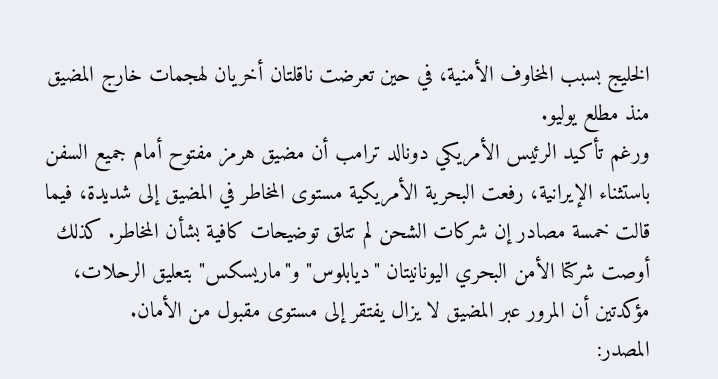الخليج بسبب المخاوف الأمنية، في حين تعرضت ناقلتان أخريان لهجمات خارج المضيق منذ مطلع يوليو.
ورغم تأكيد الرئيس الأمريكي دونالد ترامب أن مضيق هرمز مفتوح أمام جميع السفن باستثناء الإيرانية، رفعت البحرية الأمريكية مستوى المخاطر في المضيق إلى شديدة، فيما قالت خمسة مصادر إن شركات الشحن لم تتلق توضيحات كافية بشأن المخاطر. كذلك أوصت شركتا الأمن البحري اليونانيتان "ديابلوس" و"ماريسكس" بتعليق الرحلات، مؤكدتين أن المرور عبر المضيق لا يزال يفتقر إلى مستوى مقبول من الأمان.
المصدر: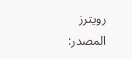رويترز
المصدر: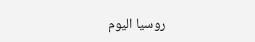روسيا اليوم